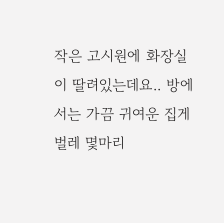작은 고시원에 화장실이 딸려있는데요.. 방에서는 가끔 귀여운 집게벌레 몇마리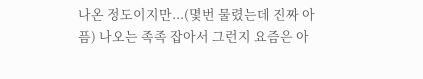나온 정도이지만...(몇번 물렸는데 진짜 아픔) 나오는 족족 잡아서 그런지 요즘은 아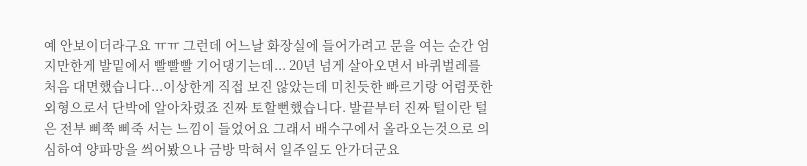예 안보이더라구요 ㅠㅠ 그런데 어느날 화장실에 들어가려고 문을 여는 순간 엄지만한게 발밑에서 빨빨빨 기어댕기는데... 20년 넘게 살아오면서 바퀴벌레를 처음 대면했습니다...이상한게 직접 보진 않았는데 미친듯한 빠르기랑 어렴풋한 외형으로서 단박에 알아차렸죠 진짜 토할뻔했습니다. 발끝부터 진짜 털이란 털은 전부 삐쭉 삐죽 서는 느낌이 들었어요 그래서 배수구에서 올라오는것으로 의심하여 양파망을 씌어봤으나 금방 막혀서 일주일도 안가더군요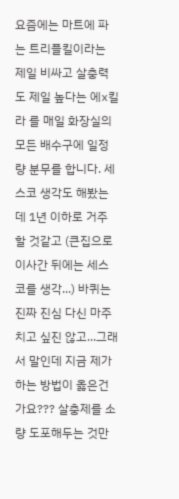요즘에는 마트에 파는 트리플킬이라는 제일 비싸고 살충력도 제일 높다는 에x킬라 를 매일 화장실의 모든 배수구에 일정량 분무를 합니다. 세스코 생각도 해봤는데 1년 이하로 거주 할 것같고 (큰집으로 이사간 뒤에는 세스코를 생각...) 바퀴는 진짜 진심 다신 마주치고 싶진 않고...그래서 말인데 지금 제가 하는 방법이 옳은건가요??? 살충제를 소량 도포해두는 것만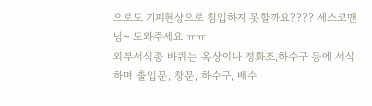으로도 기피현상으로 침입하지 못할까요???? 세스코맨님~ 도와주세요 ㅠㅠ
외부서식종 바퀴는 옥상이나 정화조,하수구 등에 서식하며 출입문, 창문, 하수구, 배수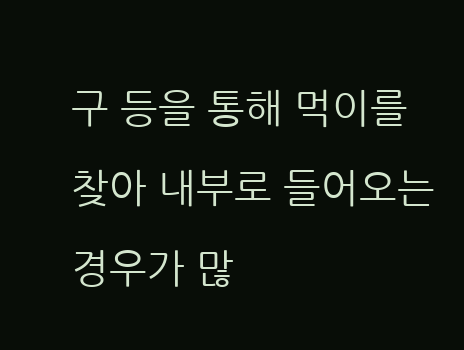구 등을 통해 먹이를 찾아 내부로 들어오는 경우가 많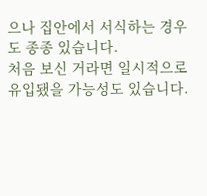으나 집안에서 서식하는 경우도 종종 있습니다.
처음 보신 거라면 일시적으로 유입됐을 가능성도 있습니다.